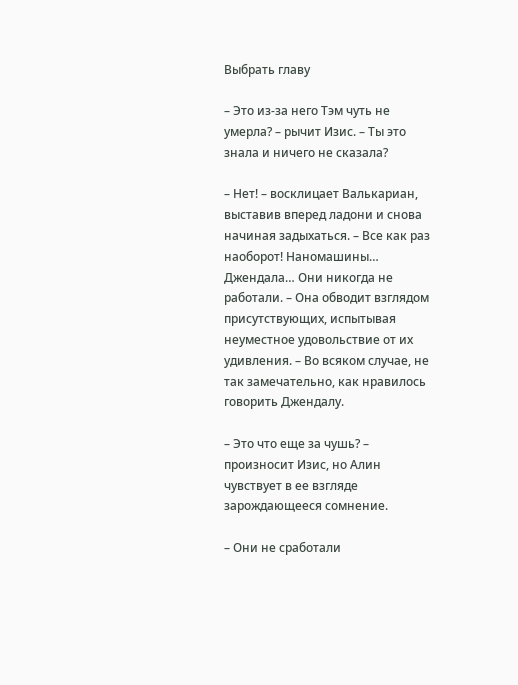Выбрать главу

– Это из-за него Тэм чуть не умерла? – рычит Изис. – Ты это знала и ничего не сказала?

– Нет! – восклицает Валькариан, выставив вперед ладони и снова начиная задыхаться. – Все как раз наоборот! Наномашины… Джендала… Они никогда не работали. – Она обводит взглядом присутствующих, испытывая неуместное удовольствие от их удивления. – Во всяком случае, не так замечательно, как нравилось говорить Джендалу.

– Это что еще за чушь? – произносит Изис, но Алин чувствует в ее взгляде зарождающееся сомнение.

– Они не сработали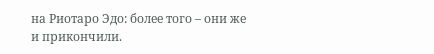на Риотаро Эдо: более того – они же и прикончили.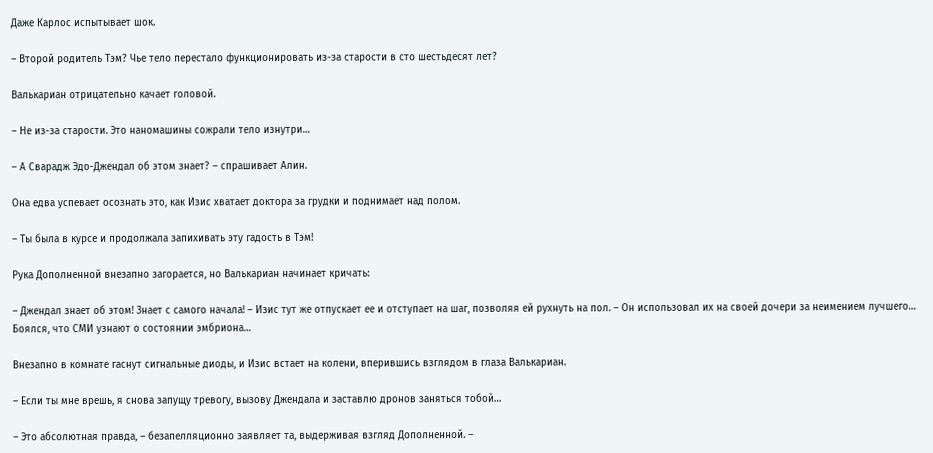Даже Карлос испытывает шок.

– Второй родитель Тэм? Чье тело перестало функционировать из-за старости в сто шестьдесят лет?

Валькариан отрицательно качает головой.

– Не из-за старости. Это наномашины сожрали тело изнутри…

– А Сварадж Эдо-Джендал об этом знает? – спрашивает Алин.

Она едва успевает осознать это, как Изис хватает доктора за грудки и поднимает над полом.

– Ты была в курсе и продолжала запихивать эту гадость в Тэм!

Рука Дополненной внезапно загорается, но Валькариан начинает кричать:

– Джендал знает об этом! Знает с самого начала! – Изис тут же отпускает ее и отступает на шаг, позволяя ей рухнуть на пол. – Он использовал их на своей дочери за неимением лучшего… Боялся, что СМИ узнают о состоянии эмбриона…

Внезапно в комнате гаснут сигнальные диоды, и Изис встает на колени, вперившись взглядом в глаза Валькариан.

– Если ты мне врешь, я снова запущу тревогу, вызову Джендала и заставлю дронов заняться тобой…

– Это абсолютная правда, – безапелляционно заявляет та, выдерживая взгляд Дополненной. –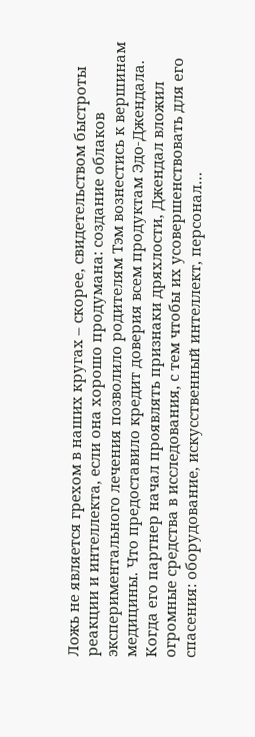Ложь не является грехом в наших кругах – скорее, свидетельством быстроты реакции и интеллекта, если она хорошо продумана: создание облаков экспериментального лечения позволило родителям Тэм вознестись к вершинам медицины. Что предоставило кредит доверия всем продуктам Эдо-Джендала. Когда его партнер начал проявлять признаки дряхлости, Джендал вложил огромные средства в исследования, с тем чтобы их усовершенствовать для его спасения: оборудование, искусственный интеллект, персонал…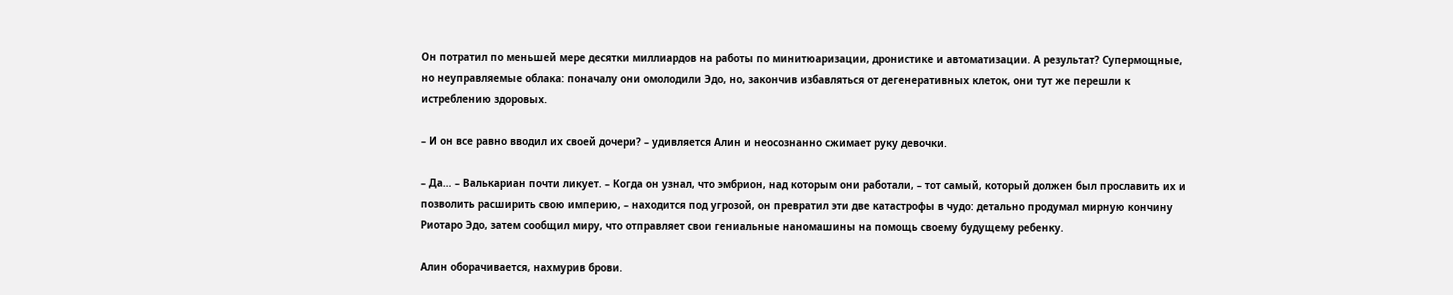Он потратил по меньшей мере десятки миллиардов на работы по минитюаризации, дронистике и автоматизации. А результат? Супермощные, но неуправляемые облака: поначалу они омолодили Эдо, но, закончив избавляться от дегенеративных клеток, они тут же перешли к истреблению здоровых.

– И он все равно вводил их своей дочери? – удивляется Алин и неосознанно сжимает руку девочки.

– Да… – Валькариан почти ликует. – Когда он узнал, что эмбрион, над которым они работали, – тот самый, который должен был прославить их и позволить расширить свою империю, – находится под угрозой, он превратил эти две катастрофы в чудо: детально продумал мирную кончину Риотаро Эдо, затем сообщил миру, что отправляет свои гениальные наномашины на помощь своему будущему ребенку.

Алин оборачивается, нахмурив брови.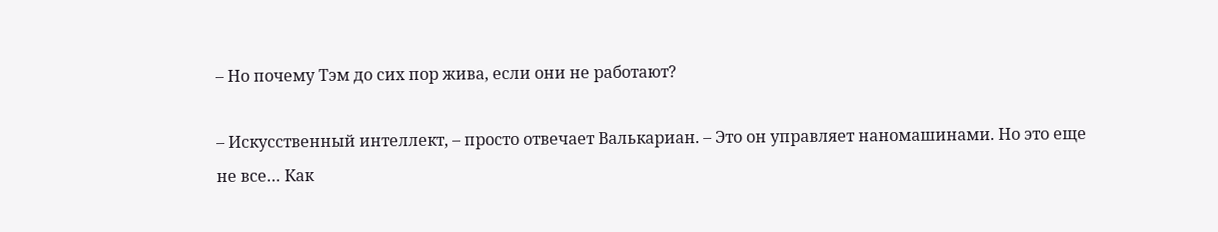– Но почему Тэм до сих пор жива, если они не работают?

– Искусственный интеллект, – просто отвечает Валькариан. – Это он управляет наномашинами. Но это еще не все… Как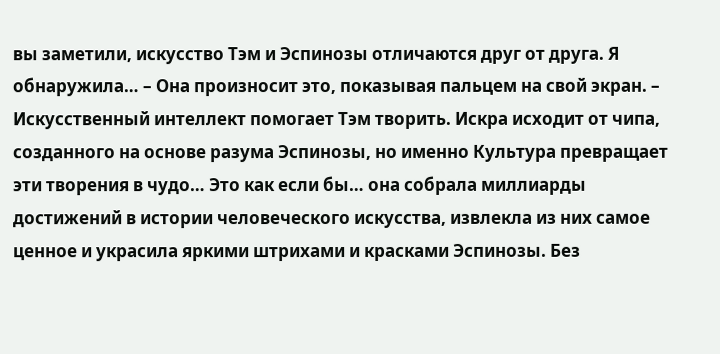вы заметили, искусство Тэм и Эспинозы отличаются друг от друга. Я обнаружила… – Она произносит это, показывая пальцем на свой экран. – Искусственный интеллект помогает Тэм творить. Искра исходит от чипа, созданного на основе разума Эспинозы, но именно Культура превращает эти творения в чудо… Это как если бы… она собрала миллиарды достижений в истории человеческого искусства, извлекла из них самое ценное и украсила яркими штрихами и красками Эспинозы. Без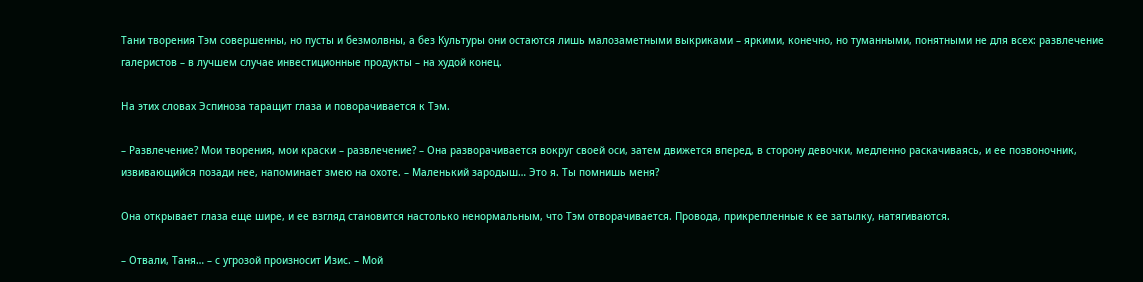Тани творения Тэм совершенны, но пусты и безмолвны, а без Культуры они остаются лишь малозаметными выкриками – яркими, конечно, но туманными, понятными не для всех: развлечение галеристов – в лучшем случае инвестиционные продукты – на худой конец.

На этих словах Эспиноза таращит глаза и поворачивается к Тэм.

– Развлечение? Мои творения, мои краски – развлечение? – Она разворачивается вокруг своей оси, затем движется вперед, в сторону девочки, медленно раскачиваясь, и ее позвоночник, извивающийся позади нее, напоминает змею на охоте. – Маленький зародыш… Это я. Ты помнишь меня?

Она открывает глаза еще шире, и ее взгляд становится настолько ненормальным, что Тэм отворачивается. Провода, прикрепленные к ее затылку, натягиваются.

– Отвали, Таня… – с угрозой произносит Изис. – Мой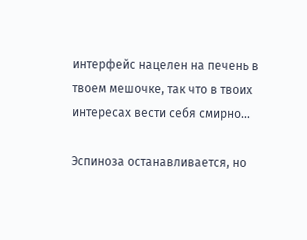интерфейс нацелен на печень в твоем мешочке, так что в твоих интересах вести себя смирно…

Эспиноза останавливается, но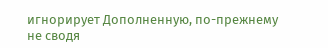игнорирует Дополненную, по-прежнему не сводя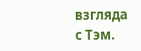взгляда с Тэм.